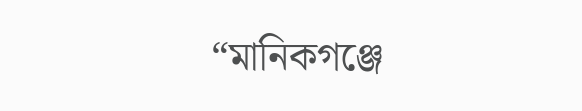“মানিকগঞ্জে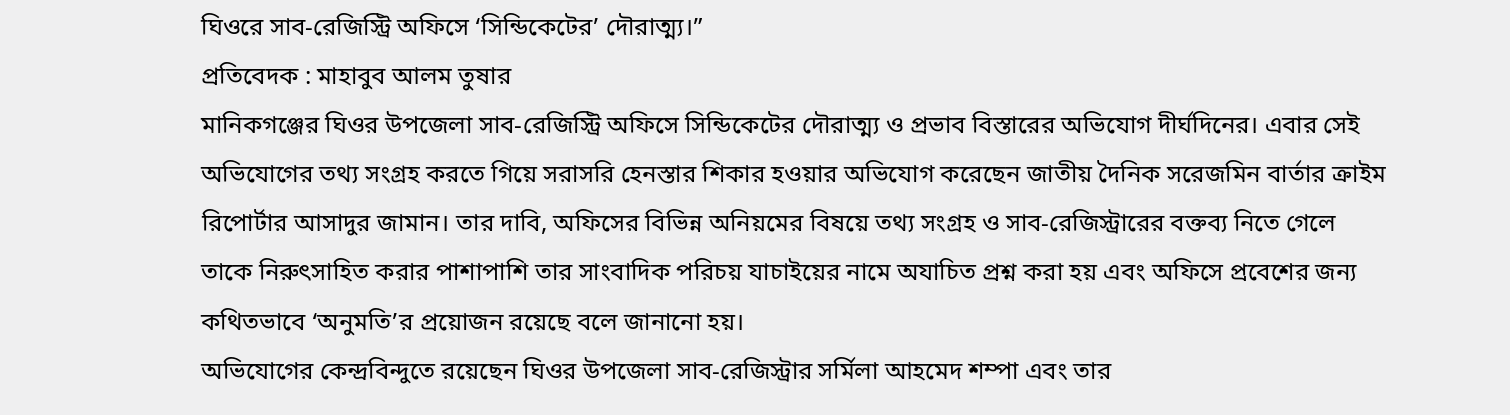ঘিওরে সাব-রেজিস্ট্রি অফিসে ‘সিন্ডিকেটের’ দৌরাত্ম্য।”
প্রতিবেদক : মাহাবুব আলম তুষার
মানিকগঞ্জের ঘিওর উপজেলা সাব-রেজিস্ট্রি অফিসে সিন্ডিকেটের দৌরাত্ম্য ও প্রভাব বিস্তারের অভিযোগ দীর্ঘদিনের। এবার সেই অভিযোগের তথ্য সংগ্রহ করতে গিয়ে সরাসরি হেনস্তার শিকার হওয়ার অভিযোগ করেছেন জাতীয় দৈনিক সরেজমিন বার্তার ক্রাইম রিপোর্টার আসাদুর জামান। তার দাবি, অফিসের বিভিন্ন অনিয়মের বিষয়ে তথ্য সংগ্রহ ও সাব-রেজিস্ট্রারের বক্তব্য নিতে গেলে তাকে নিরুৎসাহিত করার পাশাপাশি তার সাংবাদিক পরিচয় যাচাইয়ের নামে অযাচিত প্রশ্ন করা হয় এবং অফিসে প্রবেশের জন্য কথিতভাবে ‘অনুমতি’র প্রয়োজন রয়েছে বলে জানানো হয়।
অভিযোগের কেন্দ্রবিন্দুতে রয়েছেন ঘিওর উপজেলা সাব-রেজিস্ট্রার সর্মিলা আহমেদ শম্পা এবং তার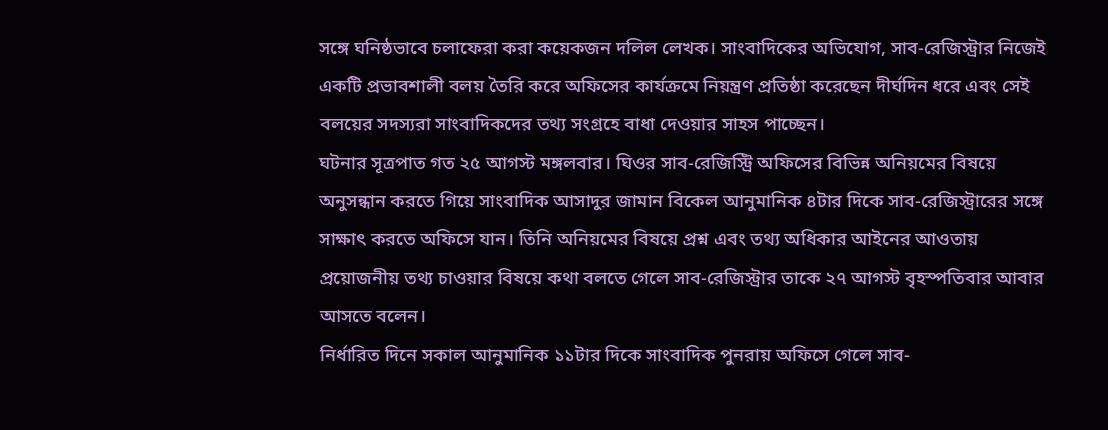সঙ্গে ঘনিষ্ঠভাবে চলাফেরা করা কয়েকজন দলিল লেখক। সাংবাদিকের অভিযোগ, সাব-রেজিস্ট্রার নিজেই একটি প্রভাবশালী বলয় তৈরি করে অফিসের কার্যক্রমে নিয়ন্ত্রণ প্রতিষ্ঠা করেছেন দীর্ঘদিন ধরে এবং সেই বলয়ের সদস্যরা সাংবাদিকদের তথ্য সংগ্রহে বাধা দেওয়ার সাহস পাচ্ছেন।
ঘটনার সূত্রপাত গত ২৫ আগস্ট মঙ্গলবার। ঘিওর সাব-রেজিস্ট্রি অফিসের বিভিন্ন অনিয়মের বিষয়ে অনুসন্ধান করতে গিয়ে সাংবাদিক আসাদুর জামান বিকেল আনুমানিক ৪টার দিকে সাব-রেজিস্ট্রারের সঙ্গে সাক্ষাৎ করতে অফিসে যান। তিনি অনিয়মের বিষয়ে প্রশ্ন এবং তথ্য অধিকার আইনের আওতায় প্রয়োজনীয় তথ্য চাওয়ার বিষয়ে কথা বলতে গেলে সাব-রেজিস্ট্রার তাকে ২৭ আগস্ট বৃহস্পতিবার আবার আসতে বলেন।
নির্ধারিত দিনে সকাল আনুমানিক ১১টার দিকে সাংবাদিক পুনরায় অফিসে গেলে সাব-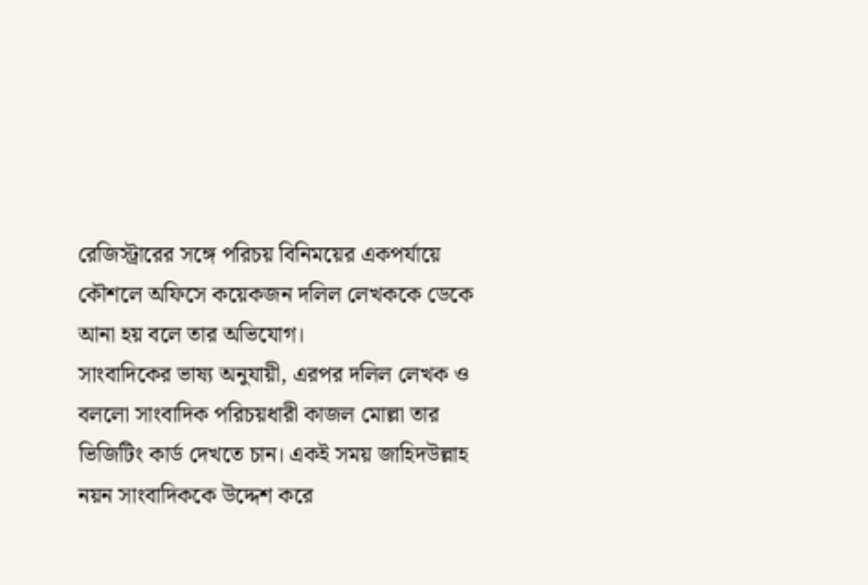রেজিস্ট্রারের সঙ্গে পরিচয় বিনিময়ের একপর্যায়ে কৌশলে অফিসে কয়েকজন দলিল লেখককে ডেকে আনা হয় বলে তার অভিযোগ।
সাংবাদিকের ভাষ্য অনুযায়ী, এরপর দলিল লেখক ও বললো সাংবাদিক পরিচয়ধারী কাজল মোল্লা তার ভিজিটিং কার্ড দেখতে চান। একই সময় জাহিদউল্লাহ নয়ন সাংবাদিককে উদ্দেশ করে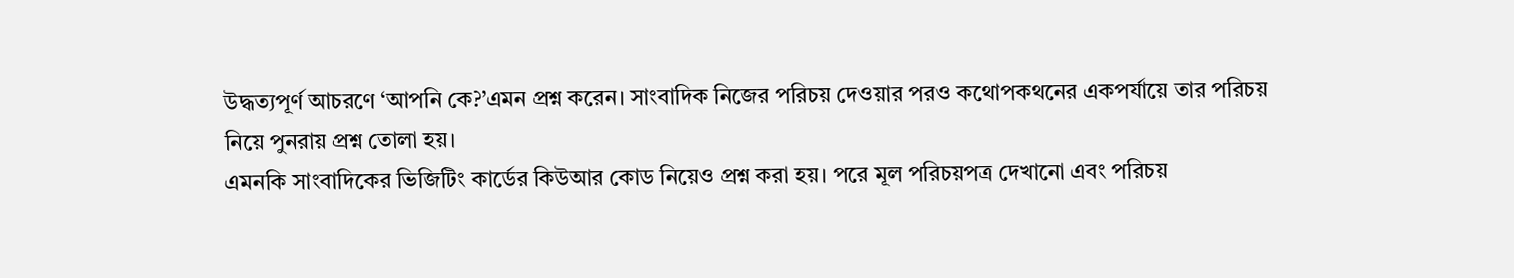উদ্ধত্যপূর্ণ আচরণে ‘আপনি কে?’এমন প্রশ্ন করেন। সাংবাদিক নিজের পরিচয় দেওয়ার পরও কথোপকথনের একপর্যায়ে তার পরিচয় নিয়ে পুনরায় প্রশ্ন তোলা হয়।
এমনকি সাংবাদিকের ভিজিটিং কার্ডের কিউআর কোড নিয়েও প্রশ্ন করা হয়। পরে মূল পরিচয়পত্র দেখানো এবং পরিচয়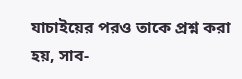যাচাইয়ের পরও তাকে প্রশ্ন করা হয়, সাব-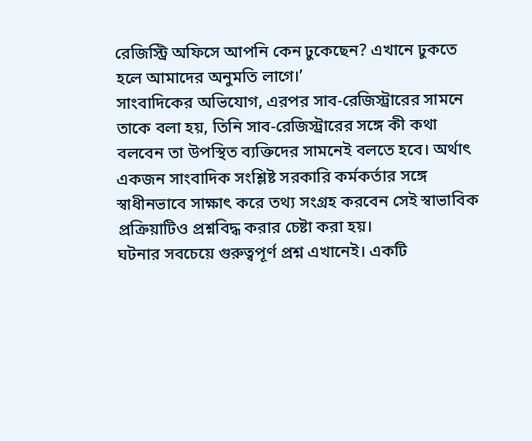রেজিস্ট্রি অফিসে আপনি কেন ঢুকেছেন? এখানে ঢুকতে হলে আমাদের অনুমতি লাগে।’
সাংবাদিকের অভিযোগ, এরপর সাব-রেজিস্ট্রারের সামনে তাকে বলা হয়, তিনি সাব-রেজিস্ট্রারের সঙ্গে কী কথা বলবেন তা উপস্থিত ব্যক্তিদের সামনেই বলতে হবে। অর্থাৎ একজন সাংবাদিক সংশ্লিষ্ট সরকারি কর্মকর্তার সঙ্গে স্বাধীনভাবে সাক্ষাৎ করে তথ্য সংগ্রহ করবেন সেই স্বাভাবিক প্রক্রিয়াটিও প্রশ্নবিদ্ধ করার চেষ্টা করা হয়।
ঘটনার সবচেয়ে গুরুত্বপূর্ণ প্রশ্ন এখানেই। একটি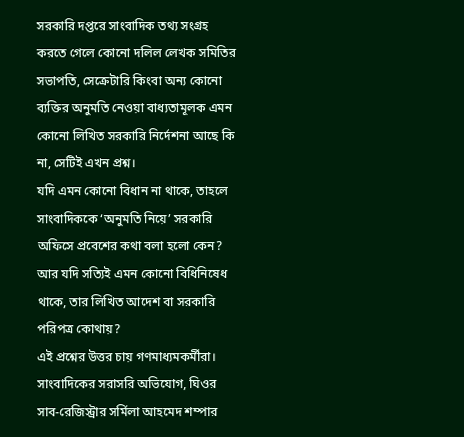সরকারি দপ্তরে সাংবাদিক তথ্য সংগ্রহ করতে গেলে কোনো দলিল লেখক সমিতির সভাপতি, সেক্রেটারি কিংবা অন্য কোনো ব্যক্তির অনুমতি নেওয়া বাধ্যতামূলক এমন কোনো লিখিত সরকারি নির্দেশনা আছে কি না, সেটিই এখন প্রশ্ন।
যদি এমন কোনো বিধান না থাকে, তাহলে সাংবাদিককে ‘অনুমতি নিয়ে’ সরকারি অফিসে প্রবেশের কথা বলা হলো কেন? আর যদি সত্যিই এমন কোনো বিধিনিষেধ থাকে, তার লিখিত আদেশ বা সরকারি পরিপত্র কোথায়?
এই প্রশ্নের উত্তর চায় গণমাধ্যমকর্মীরা।
সাংবাদিকের সরাসরি অভিযোগ, ঘিওর সাব-রেজিস্ট্রার সর্মিলা আহমেদ শম্পার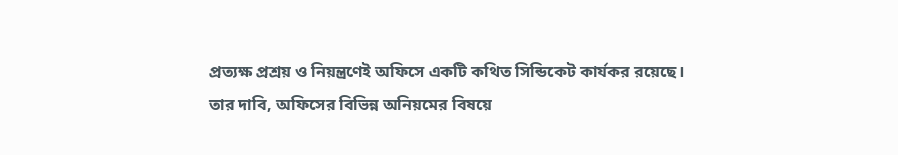প্রত্যক্ষ প্রশ্রয় ও নিয়ন্ত্রণেই অফিসে একটি কথিত সিন্ডিকেট কার্যকর রয়েছে। তার দাবি, অফিসের বিভিন্ন অনিয়মের বিষয়ে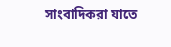সাংবাদিকরা যাতে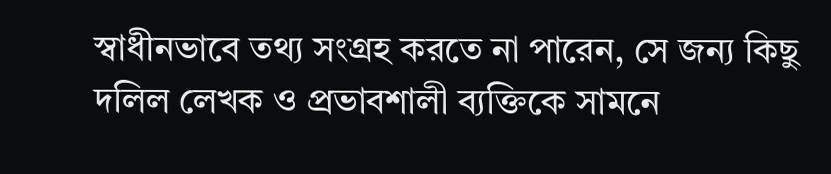স্বাধীনভাবে তথ্য সংগ্রহ করতে না পারেন, সে জন্য কিছু দলিল লেখক ও প্রভাবশালী ব্যক্তিকে সামনে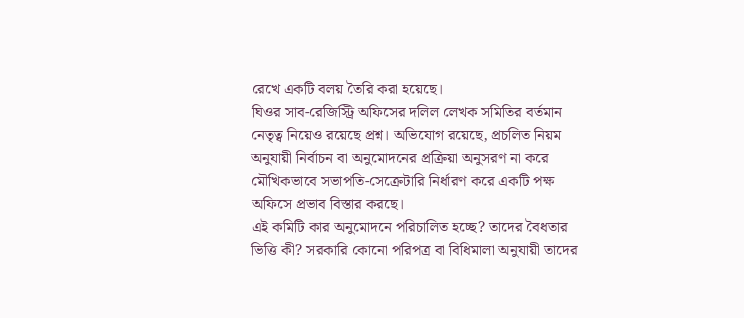রেখে একটি বলয় তৈরি করা হয়েছে।
ঘিওর সাব-রেজিস্ট্রি অফিসের দলিল লেখক সমিতির বর্তমান নেতৃত্ব নিয়েও রয়েছে প্রশ্ন। অভিযোগ রয়েছে, প্রচলিত নিয়ম অনুযায়ী নির্বাচন বা অনুমোদনের প্রক্রিয়া অনুসরণ না করে মৌখিকভাবে সভাপতি-সেক্রেটারি নির্ধারণ করে একটি পক্ষ অফিসে প্রভাব বিস্তার করছে।
এই কমিটি কার অনুমোদনে পরিচালিত হচ্ছে? তাদের বৈধতার ভিত্তি কী? সরকারি কোনো পরিপত্র বা বিধিমালা অনুযায়ী তাদের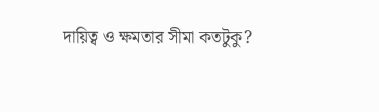দায়িত্ব ও ক্ষমতার সীমা কতটুকু?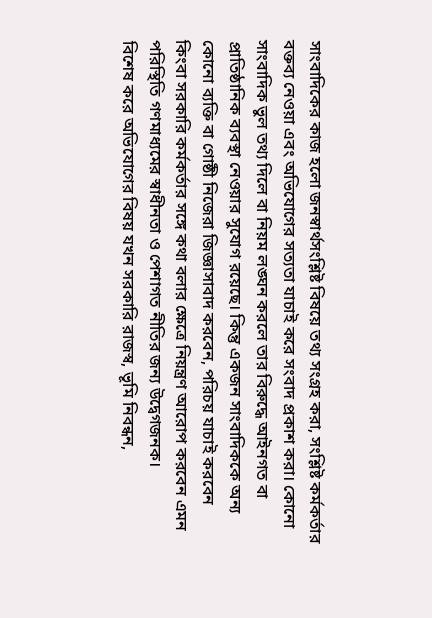সাংবাদিকের কাজ হলো জনস্বার্থসংশ্লিষ্ট বিষয়ে তথ্য সংগ্রহ করা, সংশ্লিষ্ট কর্মকর্তার বক্তব্য নেওয়া এবং অভিযোগের সত্যতা যাচাই করে সংবাদ প্রকাশ করা। কোনো সাংবাদিক ভুল তথ্য দিলে বা নিয়ম লঙ্ঘন করলে তার বিরুদ্ধে আইনগত বা প্রাতিষ্ঠানিক ব্যবস্থা নেওয়ার সুযোগ রয়েছে। কিন্তু একজন সাংবাদিককে অন্য কোনো ব্যক্তি বা গোষ্ঠী নিজেরা জিজ্ঞাসাবাদ করবেন, পরিচয় যাচাই করবেন কিংবা সরকারি কর্মকর্তার সঙ্গে কথা বলার ক্ষেত্রে নিয়ন্ত্রণ আরোপ করবেন এমন পরিস্থিতি গণমাধ্যমের স্বাধীনতা ও পেশাগত নীতির জন্য উদ্বেগজনক।
বিশেষ করে অভিযোগের বিষয় যখন সরকারি রাজস্ব, ভূমি নিবন্ধন,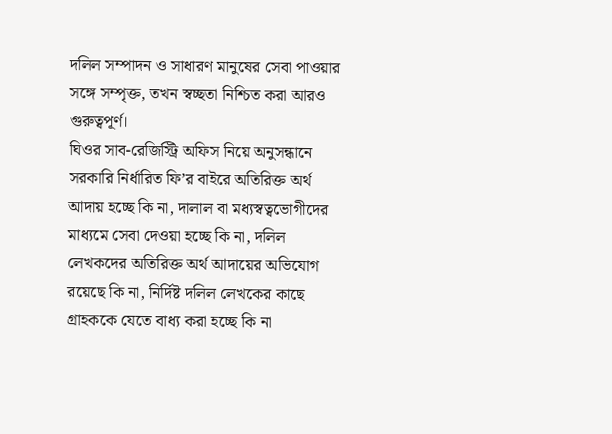দলিল সম্পাদন ও সাধারণ মানুষের সেবা পাওয়ার সঙ্গে সম্পৃক্ত, তখন স্বচ্ছতা নিশ্চিত করা আরও গুরুত্বপূর্ণ।
ঘিওর সাব-রেজিস্ট্রি অফিস নিয়ে অনুসন্ধানে সরকারি নির্ধারিত ফি’র বাইরে অতিরিক্ত অর্থ আদায় হচ্ছে কি না, দালাল বা মধ্যস্বত্বভোগীদের মাধ্যমে সেবা দেওয়া হচ্ছে কি না, দলিল লেখকদের অতিরিক্ত অর্থ আদায়ের অভিযোগ রয়েছে কি না, নির্দিষ্ট দলিল লেখকের কাছে গ্রাহককে যেতে বাধ্য করা হচ্ছে কি না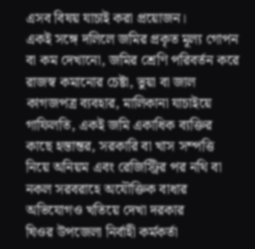এসব বিষয় যাচাই করা প্রয়োজন।
একই সঙ্গে দলিলে জমির প্রকৃত মূল্য গোপন বা কম দেখানো, জমির শ্রেণি পরিবর্তন করে রাজস্ব কমানোর চেষ্টা, ভুয়া বা জাল কাগজপত্র ব্যবহার, মালিকানা যাচাইয়ে গাফিলতি, একই জমি একাধিক ব্যক্তির কাছে হস্তান্তর, সরকারি বা খাস সম্পত্তি নিয়ে অনিয়ম এবং রেজিস্ট্রির পর নথি বা নকল সরবরাহে অযৌক্তিক বাধার অভিযোগও খতিয়ে দেখা দরকার
ঘিওর উপজেলা নির্বাহী কর্মকর্তা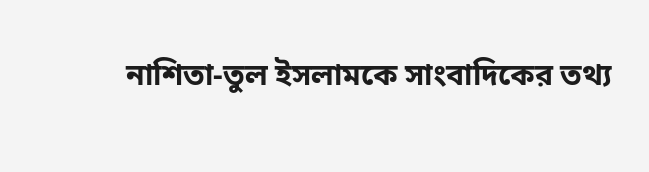নাশিতা-তুল ইসলামকে সাংবাদিকের তথ্য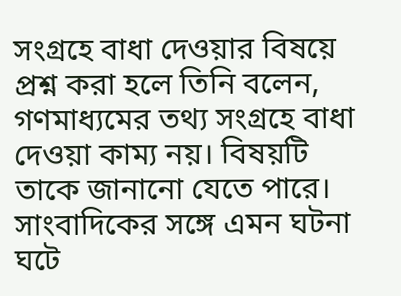সংগ্রহে বাধা দেওয়ার বিষয়ে প্রশ্ন করা হলে তিনি বলেন, গণমাধ্যমের তথ্য সংগ্রহে বাধা দেওয়া কাম্য নয়। বিষয়টি তাকে জানানো যেতে পারে। সাংবাদিকের সঙ্গে এমন ঘটনা ঘটে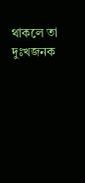থাকলে তা দুঃখজনক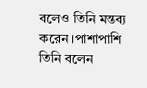বলেও তিনি মন্তব্য করেন।পাশাপাশি তিনি বলেন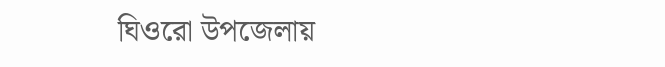ঘিওরো উপজেলায়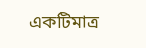একটিমাত্র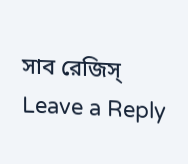সাব রেজিস্
Leave a Reply